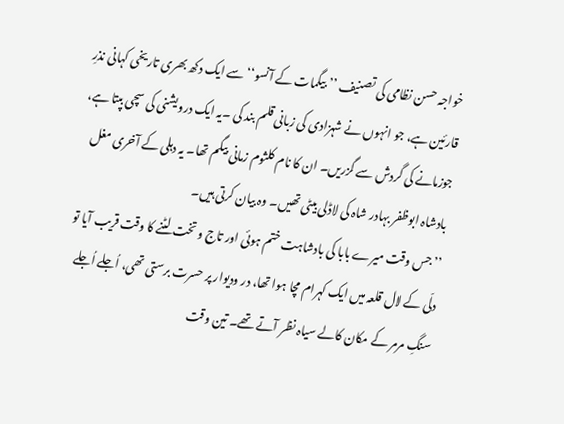خواجہ حسن نظامی کی تصنیف ’’بیگمات کے آنسو‘‘ سے ایک دکھ بھری تاریخی کہانی نذرِ قارئین ہے، جو انہوں نے شہزادی کی زبانی قلم بند کی ۔یہ ایک درویشنی کی سچی بپتا ہے، جوزمانے کی گردش سے گزریں۔ ان کا نام کلثوم زمانی بیگم تھا۔ یہ دہلی کے آخری مغل بادشاہ ابوظفر بہادر شاہ کی لاڈلی بیٹی تھیں۔ وہ بیان کرتی ہیں۔
’’جس وقت میرے بابا کی بادشاہت ختم ہوئی اور تاج و تخت لٹنے کا وقت قریب آیا تو دلّی کے لال قلعہ میں ایک کہرام مچا ہوا تھا، در ودیوار پر حسرت برستی تھی، اُجلے اُجلے سنگِ مرمر کے مکان کالے سیاہ نظر آتے تھے۔ تین وقت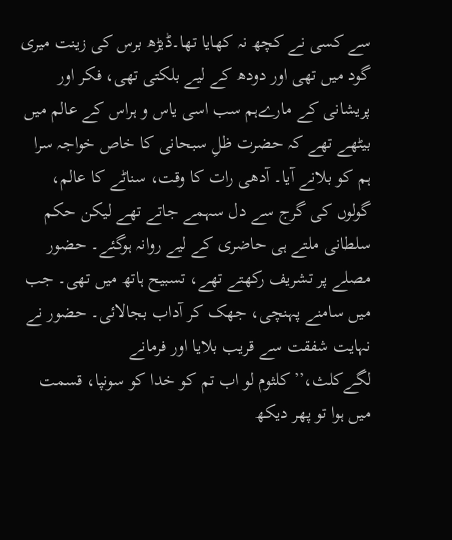سے کسی نے کچھ نہ کھایا تھا۔ڈیڑھ برس کی زینت میری گود میں تھی اور دودھ کے لیے بلکتی تھی، فکر اور پریشانی کے مارےہم سب اسی یاس و ہراس کے عالم میں بیٹھے تھے کہ حضرت ظلِ سبحانی کا خاص خواجہ سرا ہم کو بلانے آیا۔ آدھی رات کا وقت، سناٹے کا عالم، گولوں کی گرج سے دل سہمے جاتے تھے لیکن حکم سلطانی ملتے ہی حاضری کے لیے روانہ ہوگئے۔ حضور مصلے پر تشریف رکھتے تھے، تسبیح ہاتھ میں تھی۔ جب میں سامنے پہنچی، جھک کر آداب بجالائی۔ حضور نے نہایت شفقت سے قریب بلایا اور فرمانے لگےکلث،’’کلثوم لو اب تم کو خدا کو سونپا، قسمت میں ہوا تو پھر دیکھ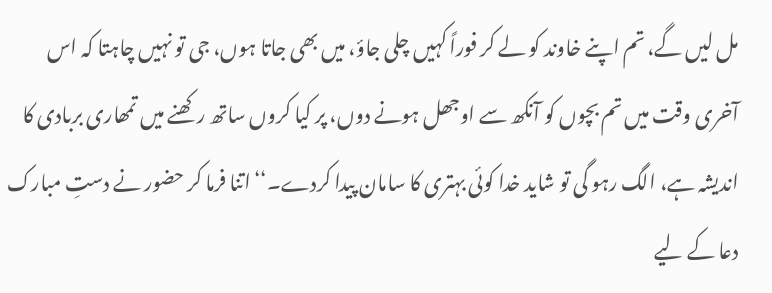مل لیں گے، تم اپنے خاوند کو لے کر فوراً کہیں چلی جاؤ، میں بھی جاتا ہوں، جی تو نہیں چاہتا کہ اس آخری وقت میں تم بچوں کو آنکھ سے اوجھل ہونے دوں، پر کیا کروں ساتھ رکھنے میں تمھاری بربادی کا اندیشہ ہے، الگ رہو گی تو شاید خدا کوئی بہتری کا سامان پیدا کردے۔‘‘اتنا فرما کر حضور نے دستِ مبارک دعا کے لیے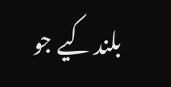بلند کیے جو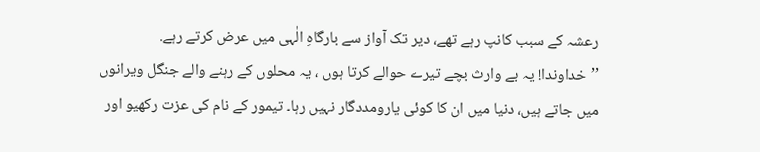رعشہ کے سبب کانپ رہے تھے، دیر تک آواز سے بارگاہِ الٰہی میں عرض کرتے رہے.
’’خداوندا! یہ بے وارث بچے تیرے حوالے کرتا ہوں ، یہ محلوں کے رہنے والے جنگل ویرانوں میں جاتے ہیں، دنیا میں ان کا کوئی یارومددگار نہیں رہا۔ تیمور کے نام کی عزت رکھیو اور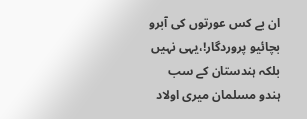ان بے کس عورتوں کی آبرو بچائیو پروردگار!،یہی نہیں بلکہ ہندستان کے سب ہندو مسلمان میری اولاد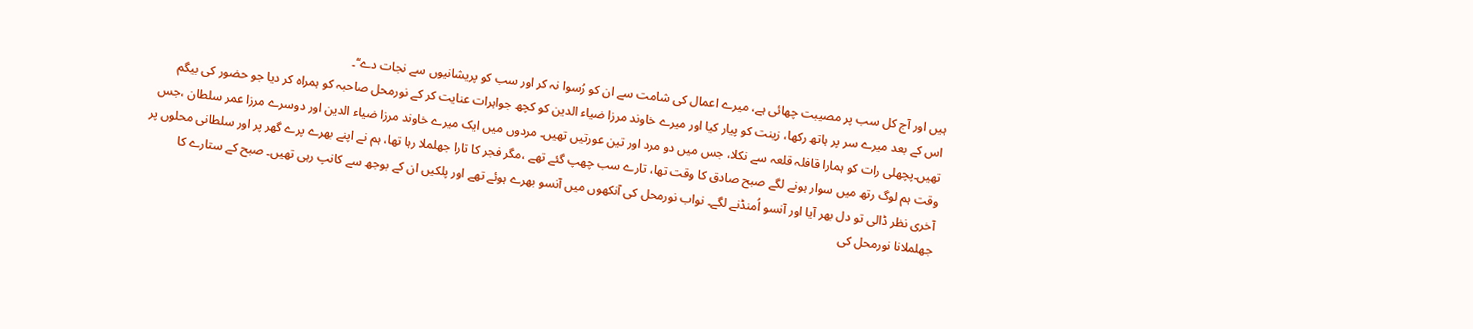ہیں اور آج کل سب پر مصیبت چھائی ہے، میرے اعمال کی شامت سے ان کو رُسوا نہ کر اور سب کو پریشانیوں سے نجات دے‘‘۔
اس کے بعد میرے سر پر ہاتھ رکھا، زینت کو پیار کیا اور میرے خاوند مرزا ضیاء الدین کو کچھ جواہرات عنایت کر کے نورمحل صاحبہ کو ہمراہ کر دیا جو حضور کی بیگم تھیں۔پچھلی رات کو ہمارا قافلہ قلعہ سے نکلا، جس میں دو مرد اور تین عورتیں تھیں۔ مردوں میں ایک میرے خاوند مرزا ضیاء الدین اور دوسرے مرزا عمر سلطان ،جس وقت ہم لوگ رتھ میں سوار ہونے لگے صبح صادق کا وقت تھا، تارے سب چھپ گئے تھے ،مگر فجر کا تارا جھلملا رہا تھا، ہم نے اپنے بھرے پرے گھر پر اور سلطانی محلوں پر آخری نظر ڈالی تو دل بھر آیا اور آنسو اُمنڈنے لگے۔ نواب نورمحل کی آنکھوں میں آنسو بھرے ہوئے تھے اور پلکیں ان کے بوجھ سے کانپ رہی تھیں۔ صبح کے ستارے کا جھلملانا نورمحل کی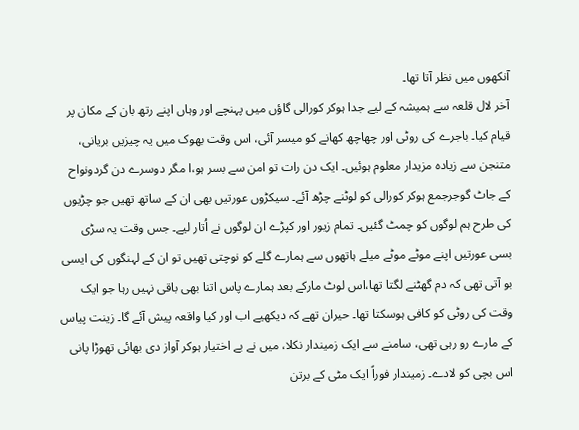آنکھوں میں نظر آتا تھا۔
آخر لال قلعہ سے ہمیشہ کے لیے جدا ہوکر کورالی گاؤں میں پہنچے اور وہاں اپنے رتھ بان کے مکان پر قیام کیا۔ باجرے کی روٹی اور چھاچھ کھانے کو میسر آئی، اس وقت بھوک میں یہ چیزیں بریانی، متنجن سے زیادہ مزیدار معلوم ہوئیں۔ ایک دن رات تو امن سے بسر ہو،ا مگر دوسرے دن گردونواح کے جاٹ گوجرجمع ہوکر کورالی کو لوٹنے چڑھ آئے۔ سیکڑوں عورتیں بھی ان کے ساتھ تھیں جو چڑیوں کی طرح ہم لوگوں کو چمٹ گئیں۔ تمام زیور اور کپڑے ان لوگوں نے اُتار لیے۔ جس وقت یہ سڑی بسی عورتیں اپنے موٹے موٹے میلے ہاتھوں سے ہمارے گلے کو نوچتی تھیں تو ان کے لہنگوں کی ایسی بو آتی تھی کہ دم گھٹنے لگتا تھا،اس لوٹ مارکے بعد ہمارے پاس اتنا بھی باقی نہیں رہا جو ایک وقت کی روٹی کو کافی ہوسکتا تھا۔ حیران تھے کہ دیکھیے اب اور کیا واقعہ پیش آئے گا۔ زینت پیاس کے مارے رو رہی تھی، سامنے سے ایک زمیندار نکلا، میں نے بے اختیار ہوکر آواز دی بھائی تھوڑا پانی اس بچی کو لادے۔ زمیندار فوراً ایک مٹی کے برتن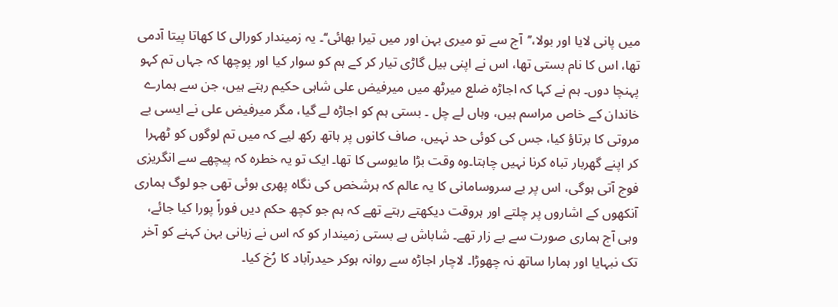میں پانی لایا اور بولا،’’آج سے تو میری بہن اور میں تیرا بھائی‘‘۔ یہ زمیندار کورالی کا کھاتا پیتا آدمی تھا، اس کا نام بستی تھا، اس نے اپنی بیل گاڑی تیار کر کے ہم کو سوار کیا اور پوچھا کہ جہاں تم کہو پہنچا دوں۔ ہم نے کہا کہ اجاڑہ ضلع میرٹھ میں میرفیض علی شاہی حکیم رہتے ہیں، جن سے ہمارے خاندان کے خاص مراسم ہیں، وہاں لے چل ۔ بستی ہم کو اجاڑہ لے گیا، مگر میرفیض علی نے ایسی بے مروتی کا برتاؤ کیا، جس کی کوئی حد نہیں، صاف کانوں پر ہاتھ رکھ لیے کہ میں تم لوگوں کو ٹھہرا کر اپنے گھربار تباہ کرنا نہیں چاہتا۔وہ وقت بڑا مایوسی کا تھا۔ ایک تو یہ خطرہ کہ پیچھے سے انگریزی فوج آتی ہوگی، اس پر بے سروسامانی کا یہ عالم کہ ہرشخص کی نگاہ پھری ہوئی تھی جو لوگ ہماری آنکھوں کے اشاروں پر چلتے اور ہروقت دیکھتے رہتے تھے کہ ہم جو کچھ حکم دیں فوراً پورا کیا جائے، وہی آج ہماری صورت سے بے زار تھے۔ شاباش ہے بستی زمیندار کو کہ اس نے زبانی بہن کہنے کو آخر تک نبہایا اور ہمارا ساتھ نہ چھوڑا۔ لاچار اجاڑہ سے روانہ ہوکر حیدرآباد کا رُخ کیا۔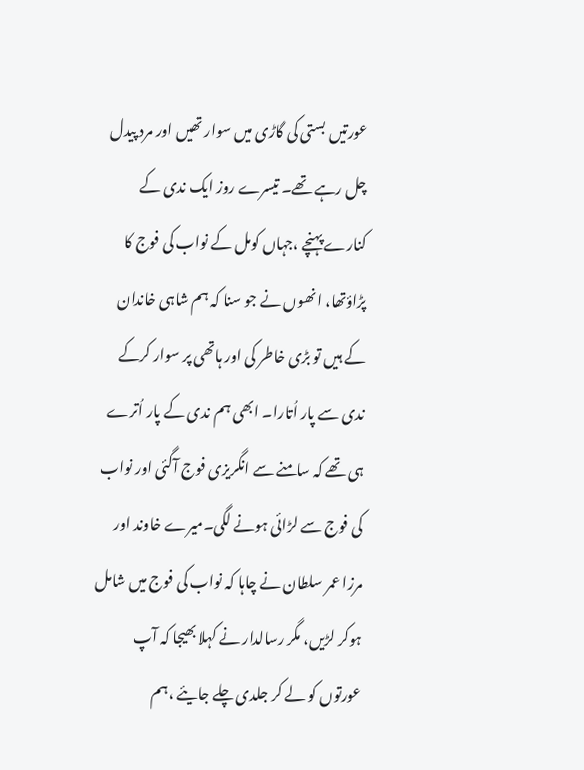عورتیں بستی کی گاڑی میں سوار تھیں اور مرد پیدل چل رہے تھے۔ تیسرے روز ایک ندی کے کنارے پہنچے ،جہاں کومل کے نواب کی فوج کا پڑاؤتھا، انھوں نے جو سنا کہ ہم شاہی خاندان کے ہیں تو بڑی خاطر کی اور ہاتھی پر سوار کرکے ندی سے پار اُتارا۔ ابھی ہم ندی کے پار اُترے ہی تھے کہ سامنے سے انگریزی فوج آگئی اور نواب کی فوج سے لڑائی ہونے لگی۔میرے خاوند اور مرزا عمر سلطان نے چاہا کہ نواب کی فوج میں شامل ہوکر لڑیں، مگر رسالدار نے کہلا بھیجا کہ آپ عورتوں کو لے کر جلدی چلے جایئے ،ہم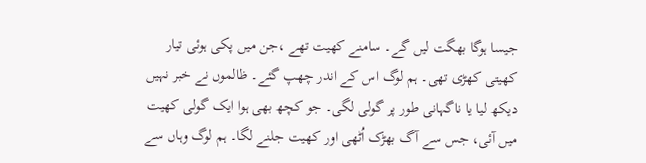جیسا ہوگا بھگت لیں گے۔ سامنے کھیت تھے ،جن میں پکی ہوئی تیار کھیتی کھڑی تھی۔ ہم لوگ اس کے اندر چھپ گئے۔ ظالموں نے خبر نہیں دیکھ لیا یا ناگہانی طور پر گولی لگی۔ جو کچھ بھی ہوا ایک گولی کھیت میں آئی، جس سے آگ بھڑک اُٹھی اور کھیت جلنے لگا۔ ہم لوگ وہاں سے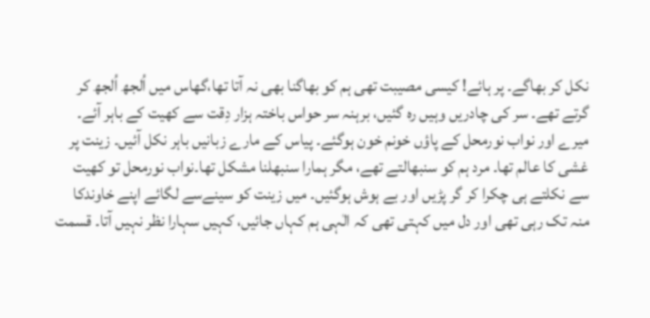نکل کر بھاگے۔ پر ہائے! کیسی مصیبت تھی ہم کو بھاگنا بھی نہ آتا تھا،گھاس میں اُلجھ اُلجھ کر گرتے تھے۔ سر کی چادریں وہیں رہ گئیں، برہنہ سر حواس باختہ ہزار دِقت سے کھیت کے باہر آئے۔ میرے اور نواب نورمحل کے پاؤں خونم خون ہوگئے۔ پیاس کے مارے زبانیں باہر نکل آئیں۔ زینت پر غشی کا عالم تھا۔ مرد ہم کو سنبھالتے تھے، مگر ہمارا سنبھلنا مشکل تھا۔نواب نورمحل تو کھیت سے نکلتے ہی چکرا کر گر پڑیں اور بے ہوش ہوگئیں۔ میں زینت کو سینےسے لگائے اپنے خاوندکا منہ تک رہی تھی اور دل میں کہتی تھی کہ الٰہی ہم کہاں جائیں، کہیں سہارا نظر نہیں آتا۔ قسمت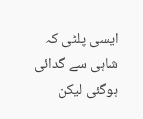ایسی پلٹی کہ شاہی سے گدائی ہوگئی لیکن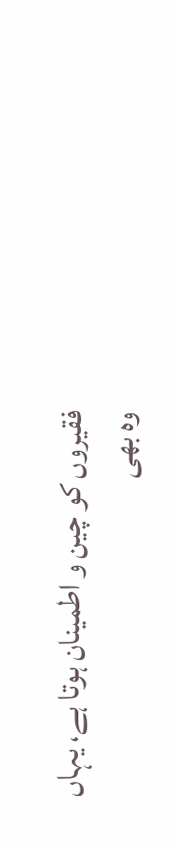فقیروں کو چین و اطمینان ہوتا ہے، یہاں وہ بھی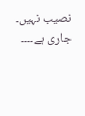نصیب نہیں۔
جاری ہے۔۔۔۔